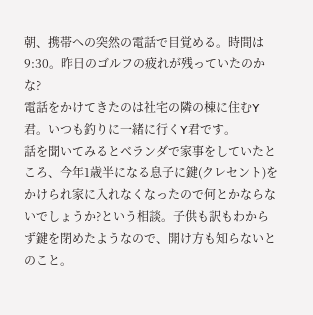朝、携帯への突然の電話で目覚める。時間は9:30。昨日のゴルフの疲れが残っていたのかな?
電話をかけてきたのは社宅の隣の棟に住むY君。いつも釣りに一緒に行くY君です。
話を聞いてみるとベランダで家事をしていたところ、今年1歳半になる息子に鍵(クレセント)をかけられ家に入れなくなったので何とかならないでしょうか?という相談。子供も訳もわからず鍵を閉めたようなので、開け方も知らないとのこと。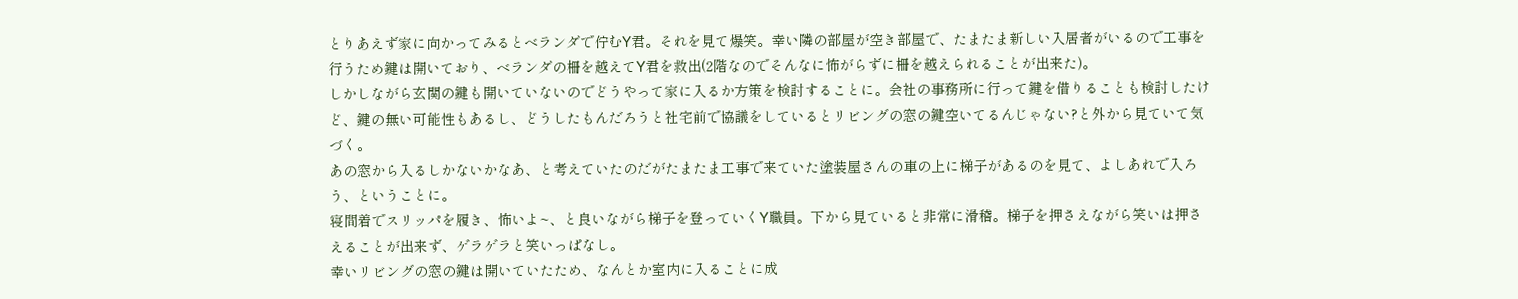とりあえず家に向かってみるとベランダで佇むY君。それを見て爆笑。幸い隣の部屋が空き部屋で、たまたま新しい入居者がいるので工事を行うため鍵は開いており、ベランダの柵を越えてY君を救出(2階なのでそんなに怖がらずに柵を越えられることが出来た)。
しかしながら玄関の鍵も開いていないのでどうやって家に入るか方策を検討することに。会社の事務所に行って鍵を借りることも検討したけど、鍵の無い可能性もあるし、どうしたもんだろうと社宅前で協議をしているとリビングの窓の鍵空いてるんじゃない?と外から見ていて気づく。
あの窓から入るしかないかなあ、と考えていたのだがたまたま工事で来ていた塗装屋さんの車の上に梯子があるのを見て、よしあれで入ろう、ということに。
寝間着でスリッパを履き、怖いよ~、と良いながら梯子を登っていくY職員。下から見ていると非常に滑稽。梯子を押さえながら笑いは押さえることが出来ず、ゲラゲラと笑いっぱなし。
幸いリビングの窓の鍵は開いていたため、なんとか室内に入ることに成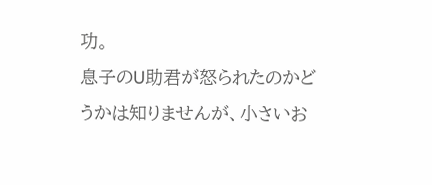功。
息子のU助君が怒られたのかどうかは知りませんが、小さいお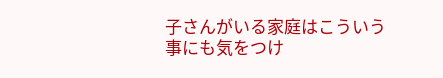子さんがいる家庭はこういう事にも気をつけ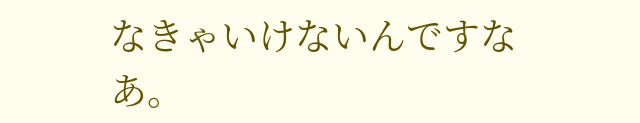なきゃいけないんですなあ。